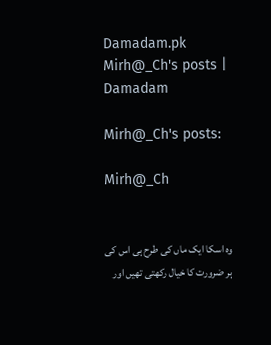Damadam.pk
Mirh@_Ch's posts | Damadam

Mirh@_Ch's posts:

Mirh@_Ch


وہ اسکا ایک ماں کی طرح ہی اس کی ہر ضرورت کا خیال رکھتی تھیں اور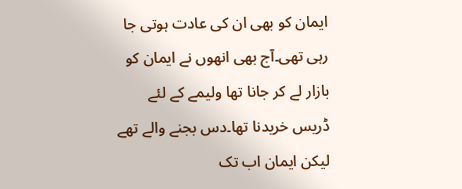ایمان کو بھی ان کی عادت ہوتی جا رہی تھی۔آج بھی انھوں نے ایمان کو بازار لے کر جانا تھا ولیمے کے لئے ڈریس خریدنا تھا۔دس بجنے والے تھے لیکن ایمان اب تک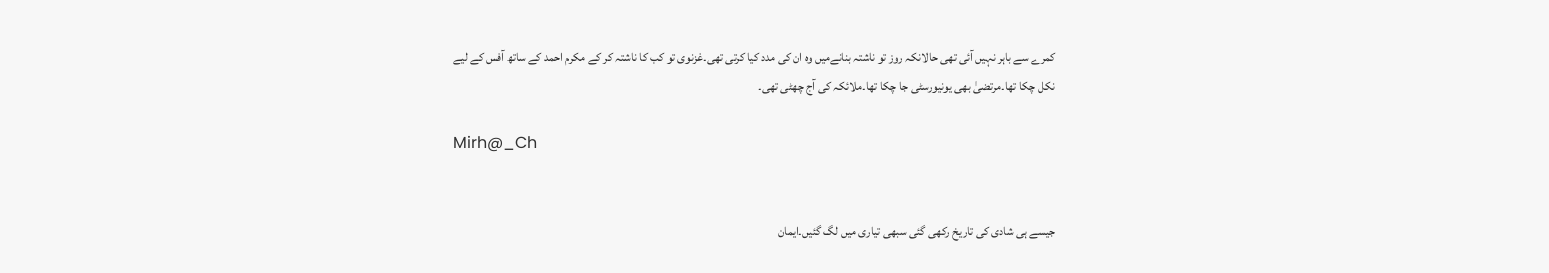کمرے سے باہر نہیں آئی تھی حالانکہ روز تو ناشتہ بنانےمیں وہ ان کی مدد کیا کرتی تھی۔غزنوی تو کب کا ناشتہ کر کے مکرم احمد کے ساتھ آفس کے لیے نکل چکا تھا۔مرتضیٰ بھی یونیورسٹی جا چکا تھا۔ملائکہ کی آج چھٹی تھی۔

Mirh@_Ch


جیسے ہی شادی کی تاریخ رکھی گئی سبھی تیاری میں لگ گئیں۔ایمان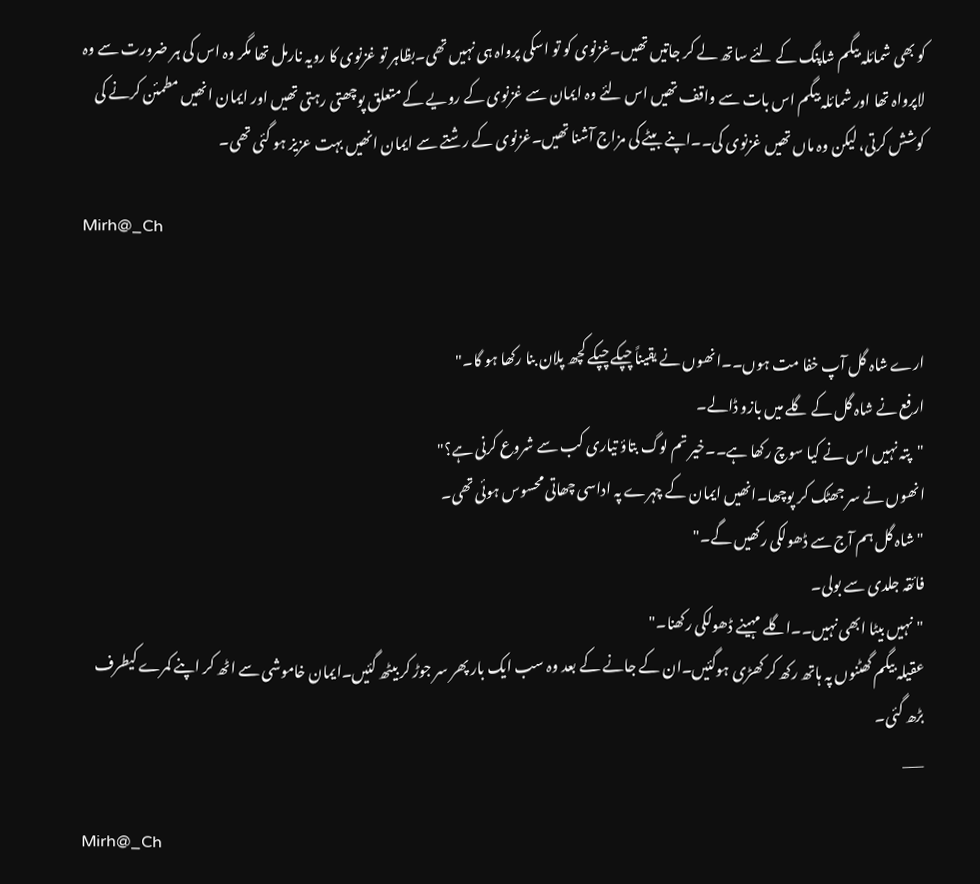کو بھی شمائلہ بیگم شاپنگ کے لئے ساتھ لے کر جاتیں تھیں۔غزنوی کو تو اسکی پرواہ ہی نہیں تھی۔بظاہر تو غزنوی کا رویہ نارمل تھا مگر وہ اس کی ہر ضرورت سے وہ لاپرواہ تھا اور شمائلہ بیگم اس بات سے واقف تھیں اس لئے وہ ایمان سے غزنوی کے رویے کے متعلق پوچھتی رہتی تھیں اور ایمان انھیں مطمئن کرنے کی کوشش کرتی، لیکن وہ ماں تھیں غزنوی کی۔۔اپنے بیٹے کی مزاج آشنا تھیں۔غزنوی کے رشتے سے ایمان انھیں بہت عزیز ہو گئی تھی۔

Mirh@_Ch


ارے شاہ گل آپ خفا مت ہوں۔۔انھوں نے یقیناً چپکے چپکے کچھ پلان بنا رکھا ہو گا۔"
ارفع نے شاہ گل کے گلے میں بازو ڈالے۔
"پتہ نہیں اس نے کیا سوچ رکھا ہے۔۔خیر تم لوگ بتاؤ تیاری کب سے شروع کرنی ہے؟"
انھوں نے سر جھٹک کر پوچھا۔انھیں ایمان کے چہرے پہ اداسی چھاتی محسوس ہوئی تھی۔
"شاہ گل ہم آج سے ڈھولکی رکھیں گے۔"
فائقہ جلدی سے بولی۔
"نہیں بیٹا ابھی نہیں۔۔اگلے مہینے ڈھولکی رکھنا۔"
عقیلہ بیگم گھٹنوں پہ ہاتھ رکھ کر کھڑی ہوگئیں۔ان کے جانے کے بعد وہ سب ایک بار پھر سر جوڑ کر بیٹھ گئیں۔ایمان خاموشی سے اٹھ کر اپنے کمرے کیطرف بڑھ گئی۔
___

Mirh@_Ch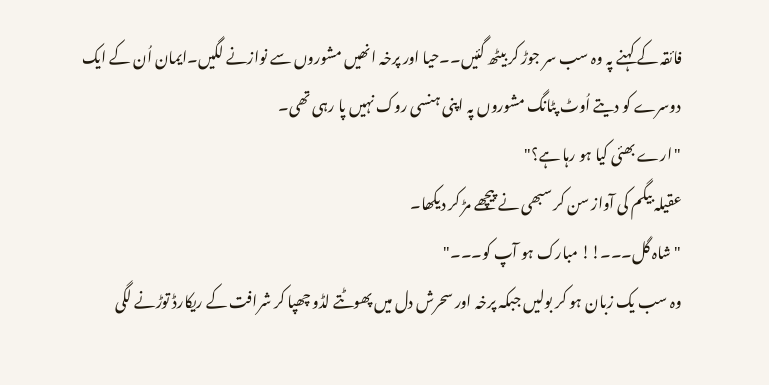فائقہ کے کہنے پہ وہ سب سر جوڑ کر بیٹھ گئیں۔۔حیا اور پرخہ انھیں مشوروں سے نوازنے لگیں۔ایمان اُن کے ایک دوسرے کو دیتے اُوٹ پٹانگ مشوروں پہ اپنی ہنسی روک نہیں پا رہی تھی۔
"ارے بھئی کیا ہو رہا ہے؟"
عقیلہ بیگم کی آواز سن کر سبھی نے پیچھے مڑ کر دیکھا۔
"شاہ گل۔۔۔!! مبارک ہو آپ کو۔۔۔"
وہ سب یک زبان ہو کر بولیں جبکہ پرخہ اور سحرش دل میں پھوٹتے لڈو چھپا کر شرافت کے ریکارڈ توڑنے لگی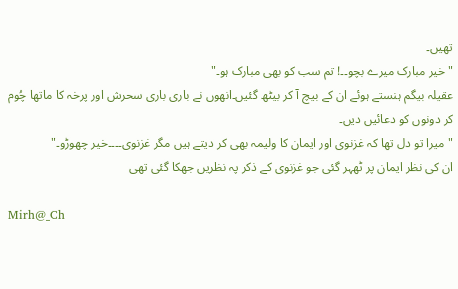تھیں۔
"خیر مبارک میرے بچو۔۔! تم سب کو بھی مبارک ہو۔"
عقیلہ بیگم ہنستے ہوئے ان کے بیچ آ کر بیٹھ گئیں۔انھوں نے باری باری سحرش اور پرخہ کا ماتھا چُوم کر دونوں کو دعائیں دیں۔
"میرا تو دل تھا کہ غزنوی اور ایمان کا ولیمہ بھی کر دیتے ہیں مگر غزنوی۔۔۔۔خیر چھوڑو۔"
ان کی نظر ایمان پر ٹھہر گئی جو غزنوی کے ذکر پہ نظریں جھکا گئی تھی

Mirh@_Ch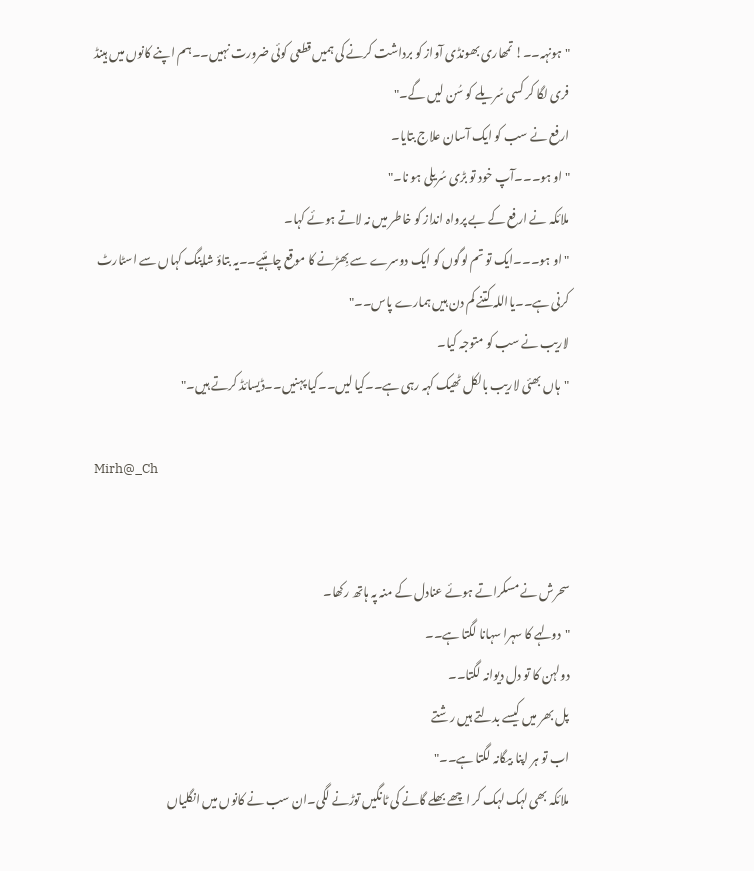"ہونہہ۔۔! تمھاری بھونڈی آواز کو برداشت کرنے کی ہمیں قطعی کوئی ضرورت نہیں۔۔ہم اپنے کانوں میں ہینڈ فری لگا کر کسی سُریلے کو سُن لیں گے۔"
ارفع نے سب کو ایک آسان علاج بتایا۔
"او ہو۔۔۔آپ خود تو بڑی سُریلی ہو نا۔"
ملائکہ نے ارفع کے بے پرواہ انداز کو خاطر میں نہ لاتے ہوئے کہا۔
"او ہو۔۔۔ایک تو تم لوگوں کو ایک دوسرے سے بِھڑنے کا موقع چاہئیے۔۔یہ بتاؤ شاپنگ کہاں سے اسٹارٹ کرنی ہے۔۔یااللہ کتنے کم دن ہیں ہمارے پاس۔۔"
لاریب نے سب کو متوجہ کیا۔
"ہاں بھئی لاریب بالکل ٹھیک کہہ رہی ہے۔۔کیا لیں۔۔کیا پہنیں۔۔ڈیسائڈ کرتے ہیں۔"

Mirh@_Ch


سحرش نے مسکراتے ہوئے عنادل کے منہ پہ ہاتھ رکھا۔
"دولہے کا سہرا سہانا لگتا ہے۔۔
دولہن کا تو دل دیوانہ لگتا۔۔
پل بھر میں کیسے بدلتے ہیں رشتے
اب تو ہر اپنا بیگانہ لگتا ہے۔۔"
ملائکہ بھی لہک لہک کر اچھے بھلے گانے کی ٹانگیں توڑنے لگی۔ان سب نے کانوں میں انگلیاں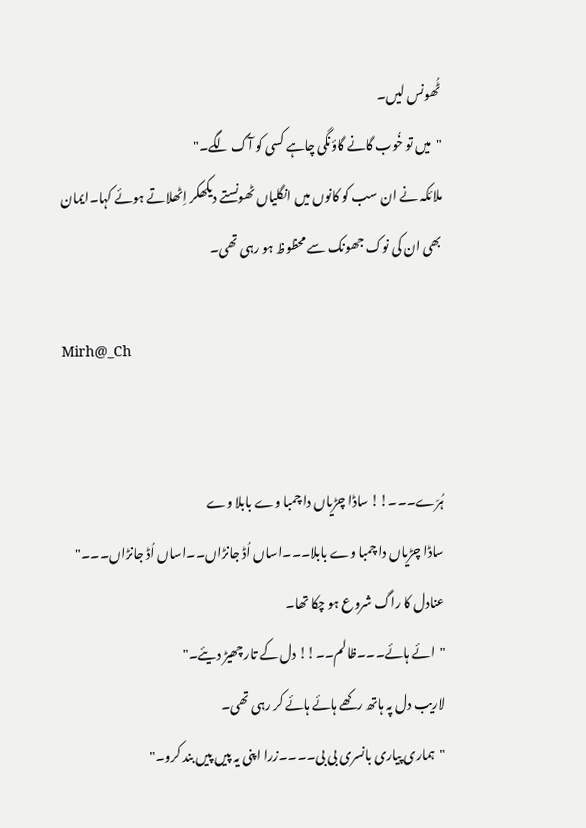ٹُھونس لیں۔
"میں تو خُوب گانے گاؤنگی چاہے کسی کو آگ لگے۔"
ملائکہ نے ان سب کو کانوں میں انگلیاں ٹھونستے دیکھکر اِٹھلاتے ہوئے کہا۔ایمان بھی ان کی نوک جھونک سے محظوظ ہو رہی تھی۔

Mirh@_Ch


ہُرّے۔۔۔!! ساڈا چڑیاں دا چمبا وے بابلا وے
ساڈا چڑیاں دا چمبا وے بابلا۔۔۔اساں اُڈ جانڑاں۔۔اساں اُڈ جانڑاں۔۔۔"
عنادل کا راگ شروع ہو چکا تھا۔
"ائے ہائے۔۔۔ظالم۔۔!! دل کے تار چھیڑ دیئے۔"
لاریب دل پہ ہاتھ رکھے ہائے ہائے کر رہی تھی۔
"ہماری پیاری بانسری بی بی۔۔۔۔زرا اپنی یہ پیں پیں بند کرو۔"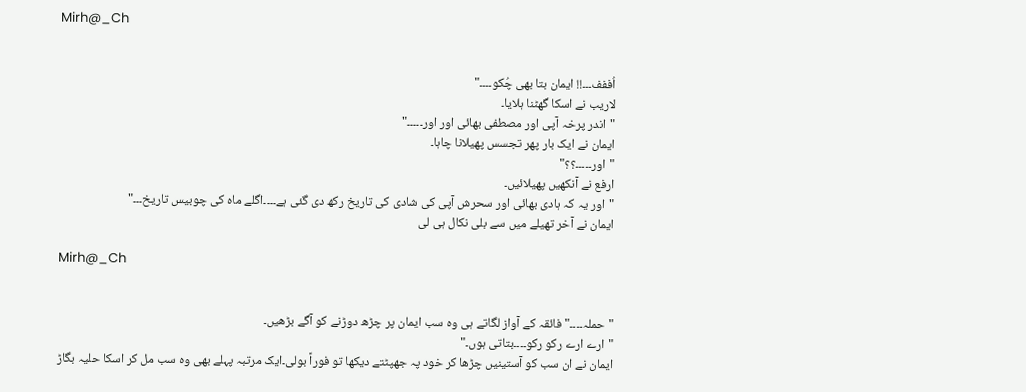Mirh@_Ch


اُففف۔۔۔!! ایمان بتا بھی چُکو۔۔۔۔"
لاریب نے اسکا گھٹنا ہلایا۔
"اندر پرخہ آپی اور مصطفی بھائی اور اور۔۔۔۔۔"
ایمان نے ایک بار پھر تجسس پھیلانا چاہا۔
"اور۔۔۔۔۔؟؟"
ارفع نے آنکھیں پھیلائیں۔
"اور یہ کہ ہادی بھائی اور سحرش آپی کی شادی کی تاریخ رکھ دی گئی ہے۔۔۔۔اگلے ماہ کی چوبیس تاریخ۔۔۔"
ایمان نے آخر تھیلے میں سے بلی نکال ہی لی

Mirh@_Ch


"حملہ۔۔۔۔"فائقہ کے آواز لگاتے ہی وہ سب ایمان پر چڑھ دوڑنے کو آگے بڑھیں۔
"ارے ارے رکو رکو۔۔۔۔بتاتی ہوں۔"
ایمان نے ان سب کو آستینیں چڑھا کر خود پہ جھپٹتے دیکھا تو فوراً بولی۔ایک مرتبہ پہلے بھی وہ سب مل کر اسکا حلیہ بگاڑ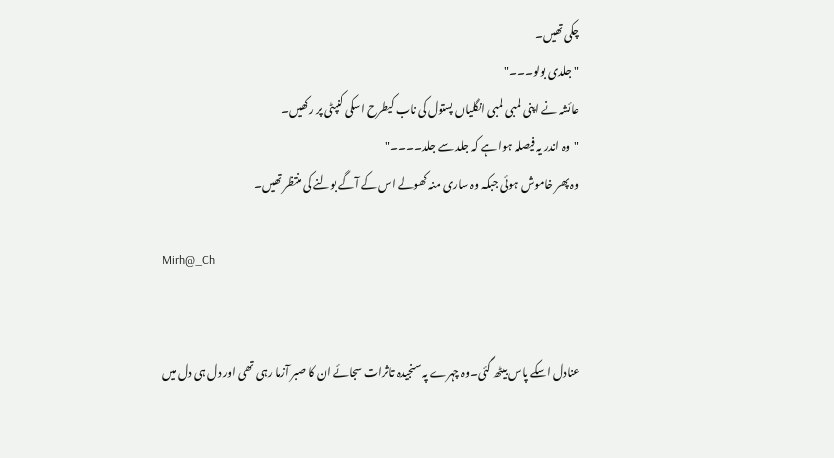چکی تھیں۔
"جلدی بولو۔۔۔"
عائشہ نے اپنی لمبی لمبی انگلیاں پستول کی ناب کیطرح اسکی کنپٹی پر رکھیں۔
"وہ اندر یہ فیصلہ ہوا ہے کہ جلد سے جلد۔۔۔۔"
وہ پھر خاموش ہوئی جبکہ وہ ساری منہ کھولے اس کے آگے بولنے کی منتظر تھیں۔

Mirh@_Ch


عنادل اسکے پاس بیٹھ گئی۔وہ چہرے پہ سنجیدہ تاثرات سجائے ان کا صبر آزما رہی تھی اور دل ہی دل میں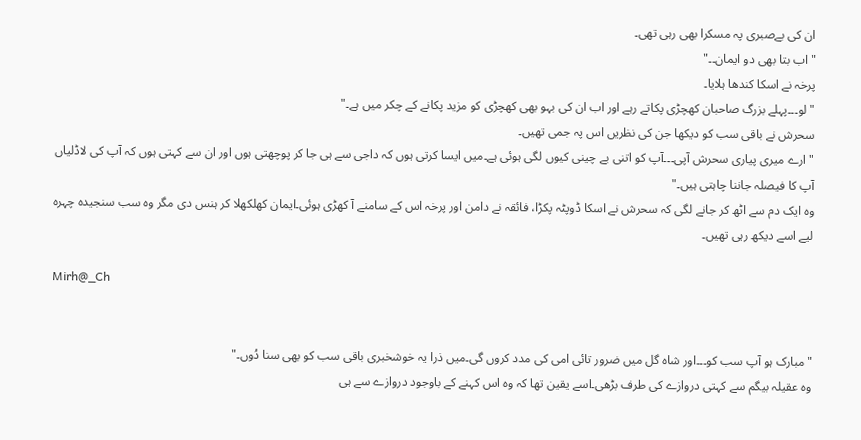ان کی بےصبری پہ مسکرا بھی رہی تھی۔
"اب بتا بھی دو ایمان۔۔"
پرخہ نے اسکا کندھا ہلایا۔
"لو۔۔۔پہلے بزرگ صاحبان کھچڑی پکاتے رہے اور اب ان کی بہو بھی کھچڑی کو مزید پکانے کے چکر میں ہے۔"
سحرش نے باقی سب کو دیکھا جن کی نظریں اس پہ جمی تھیں۔
"ارے میری پیاری سحرش آپی۔۔۔آپ کو اتنی بے چینی کیوں لگی ہوئی ہے۔میں ایسا کرتی ہوں کہ داجی سے ہی جا کر پوچھتی ہوں اور ان سے کہتی ہوں کہ آپ کی لاڈلیاں آپ کا فیصلہ جاننا چاہتی ہیں۔"
وہ ایک دم سے اٹھ کر جانے لگی کہ سحرش نے اسکا ڈوپٹہ پکڑا، فائقہ نے دامن اور پرخہ اس کے سامنے آ کھڑی ہوئی۔ایمان کھلکھلا کر ہنس دی مگر وہ سب سنجیدہ چہرہ لیے اسے دیکھ رہی تھیں۔

Mirh@_Ch


"مبارک ہو آپ سب کو۔۔۔اور شاہ گل میں ضرور تائی امی کی مدد کروں گی۔میں ذرا یہ خوشخبری باقی سب کو بھی سنا دُوں۔"
وہ عقیلہ بیگم سے کہتی دروازے کی طرف بڑھی۔اسے یقین تھا کہ وہ اس کہنے کے باوجود دروازے سے ہی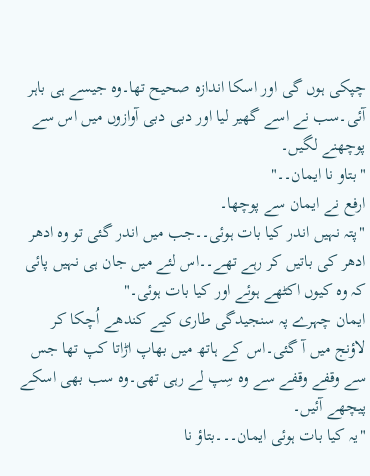چپکی ہوں گی اور اسکا اندازہ صحیح تھا۔وہ جیسے ہی باہر آئی۔سب نے اسے گھیر لیا اور دبی دبی آوازوں میں اس سے پوچھنے لگیں۔
"بتاو نا ایمان۔۔"
ارفع نے ایمان سے پوچھا۔
"پتہ نہیں اندر کیا بات ہوئی۔۔جب میں اندر گئی تو وہ ادھر ادھر کی باتیں کر رہے تھے۔۔اس لئے میں جان ہی نہیں پائی کہ وہ کیوں اکٹھے ہوئے اور کیا بات ہوئی۔"
ایمان چہرے پہ سنجیدگی طاری کیے کندھے اُچکا کر لاؤنج میں آ گئی۔اس کے ہاتھ میں بھاپ اڑاتا کپ تھا جس سے وقفے وقفے سے وہ سِپ لے رہی تھی۔وہ سب بھی اسکے پیچھے آئیں۔
"یہ کیا بات ہوئی ایمان۔۔۔بتاؤ نا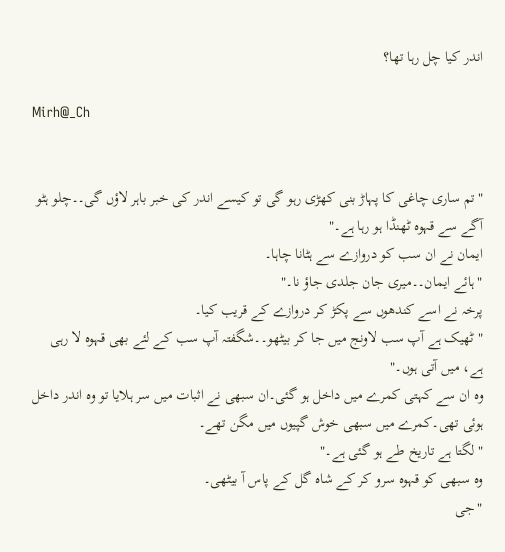اندر کیا چل رہا تھا؟

Mirh@_Ch


"تم ساری چاغی کا پہاڑ بنی کھڑی رہو گی تو کیسے اندر کی خبر باہر لاؤں گی۔۔چلو ہٹو آگے سے قہوہ ٹھنڈا ہو رہا ہے۔"
ایمان نے ان سب کو دروازے سے ہٹانا چاہا۔
"ہائے ایمان۔۔میری جان جلدی جاؤ نا۔"
پرخہ نے اسے کندھوں سے پکڑ کر دروازے کے قریب کیا۔
"ٹھیک ہے آپ سب لاونج میں جا کر بیٹھو۔۔شگفتہ آپ سب کے لئے بھی قہوہ لا رہی ہے، میں آتی ہوں۔"
وہ ان سے کہتی کمرے میں داخل ہو گئی۔ان سبھی نے اثبات میں سر ہلایا تو وہ اندر داخل ہوئی تھی۔کمرے میں سبھی خوش گپیوں میں مگن تھے۔
"لگتا ہے تاریخ طے ہو گئی ہے۔"
وہ سبھی کو قہوہ سرو کر کے شاہ گل کے پاس آ بیٹھی۔
"جی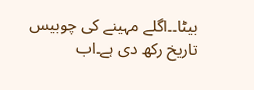بیٹا۔۔اگلے مہینے کی چوبیس تاریخ رکھ دی ہے۔اب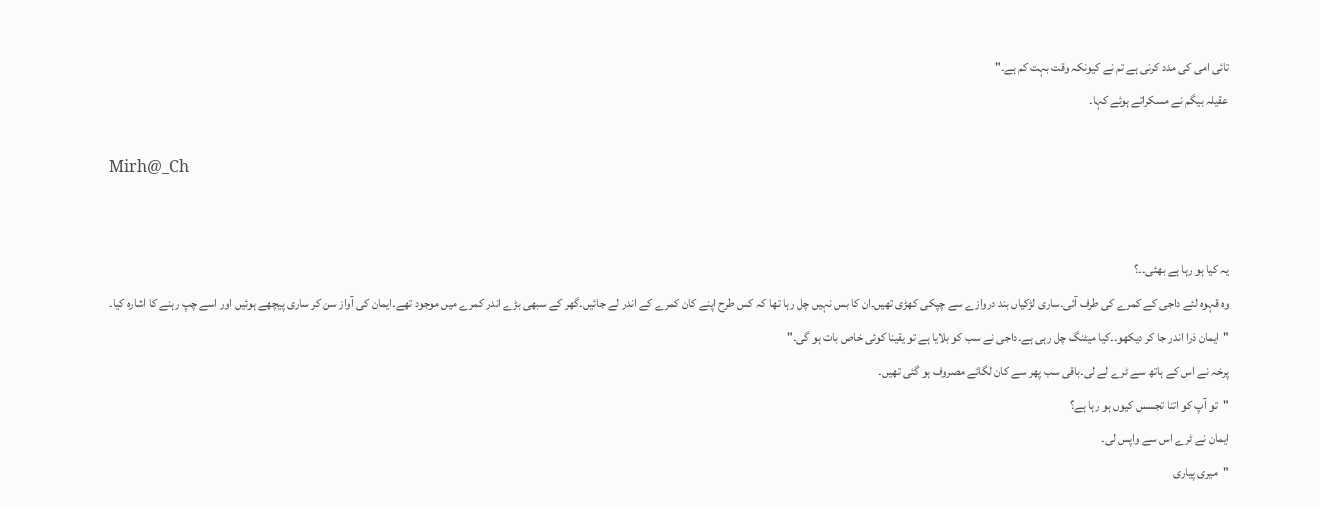تائی امی کی مدد کرنی ہے تم نے کیونکہ وقت بہت کم ہے۔"
عقیلہ بیگم نے مسکراتے ہوئے کہا۔

Mirh@_Ch


یہ کیا ہو رہا ہے بھئی۔۔؟
وہ قہوہ لئے داجی کے کمرے کی طرف آئی۔ساری لڑکیاں بند دروازے سے چپکی کھڑی تھیں۔ان کا بس نہیں چل رہا تھا کہ کس طرح اپنے کان کمرے کے اندر لے جائیں۔گھر کے سبھی بڑے اندر کمرے میں موجود تھے۔ایمان کی آواز سن کر ساری پیچھے ہوئیں اور اسے چپ رہنے کا اشارہ کیا۔
"ایمان ذرا اندر جا کر دیکھو۔۔کیا میٹنگ چل رہی ہے۔داجی نے سب کو بلایا ہے تو یقینا کوئی خاص بات ہو گی۔"
پرخہ نے اس کے ہاتھ سے ٹرے لے لی۔باقی سب پھر سے کان لگائے مصروف ہو گئی تھیں۔
"تو آپ کو اتنا تجسس کیوں ہو رہا ہے؟
ایمان نے ٹرے اس سے واپس لی۔
"میری پیاری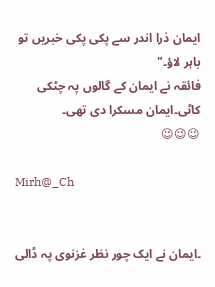ایمان ذرا اندر سے پکی پکی خبریں تو باہر لاؤ۔"
فائقہ نے ایمان کے گالوں پہ چٹکی کاٹی۔ایمان مسکرا دی تھی۔
😉😉😉

Mirh@_Ch


۔ایمان نے ایک چور نظر غزنوی پہ ڈالی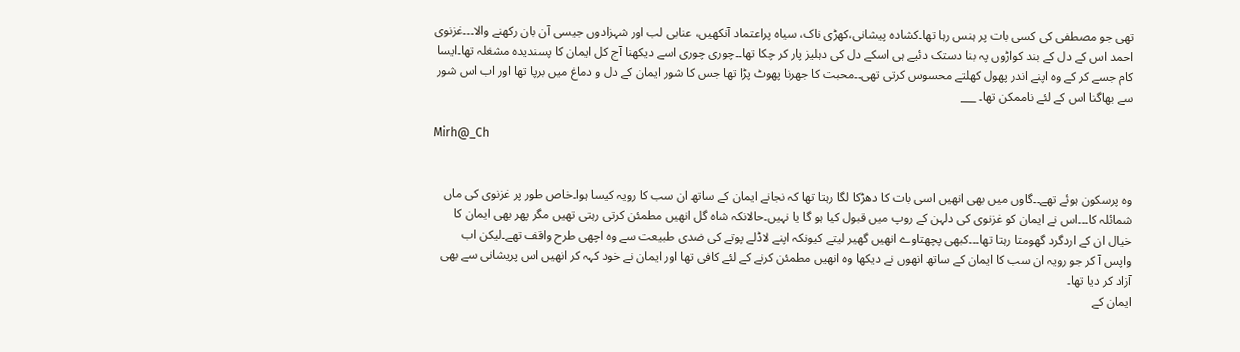تھی جو مصطفی کی کسی بات پر ہنس رہا تھا۔کشادہ پیشانی،کھڑی ناک، سیاہ پراعتماد آنکھیں، عنابی لب اور شہزادوں جیسی آن بان رکھنے والا۔۔۔غزنوی احمد اس کے دل کے بند کواڑوں پہ بنا دستک دئیے ہی اسکے دل کی دہلیز پار کر چکا تھا۔۔چوری چوری اسے دیکھنا آج کل ایمان کا پسندیدہ مشغلہ تھا۔ایسا کام جسے کر کے وہ اپنے اندر پھول کھلتے محسوس کرتی تھی۔۔محبت کا جھرنا پھوٹ پڑا تھا جس کا شور ایمان کے دل و دماغ میں برپا تھا اور اب اس شور سے بھاگنا اس کے لئے ناممکن تھا۔ ___

Mirh@_Ch


وہ پرسکون ہوئے تھے۔۔گاوں میں بھی انھیں اسی بات کا دھڑکا لگا رہتا تھا کہ نجانے ایمان کے ساتھ ان سب کا رویہ کیسا ہوا۔خاص طور پر غزنوی کی ماں شمائلہ کا۔۔۔اس نے ایمان کو غزنوی کی دلہن کے روپ میں قبول کیا ہو گا یا نہیں۔حالانکہ شاہ گل انھیں مطمئن کرتی رہتی تھیں مگر پھر بھی ایمان کا خیال ان کے اردگرد گھومتا رہتا تھا۔۔۔کبھی پچھتاوے انھیں گھیر لیتے کیونکہ اپنے لاڈلے پوتے کی ضدی طبیعت سے وہ اچھی طرح واقف تھے۔لیکن اب واپس آ کر جو رویہ ان سب کا ایمان کے ساتھ انھوں نے دیکھا وہ انھیں مطمئن کرنے کے لئے کافی تھا اور ایمان نے خود کہہ کر انھیں اس پریشانی سے بھی آزاد کر دیا تھا۔
ایمان کے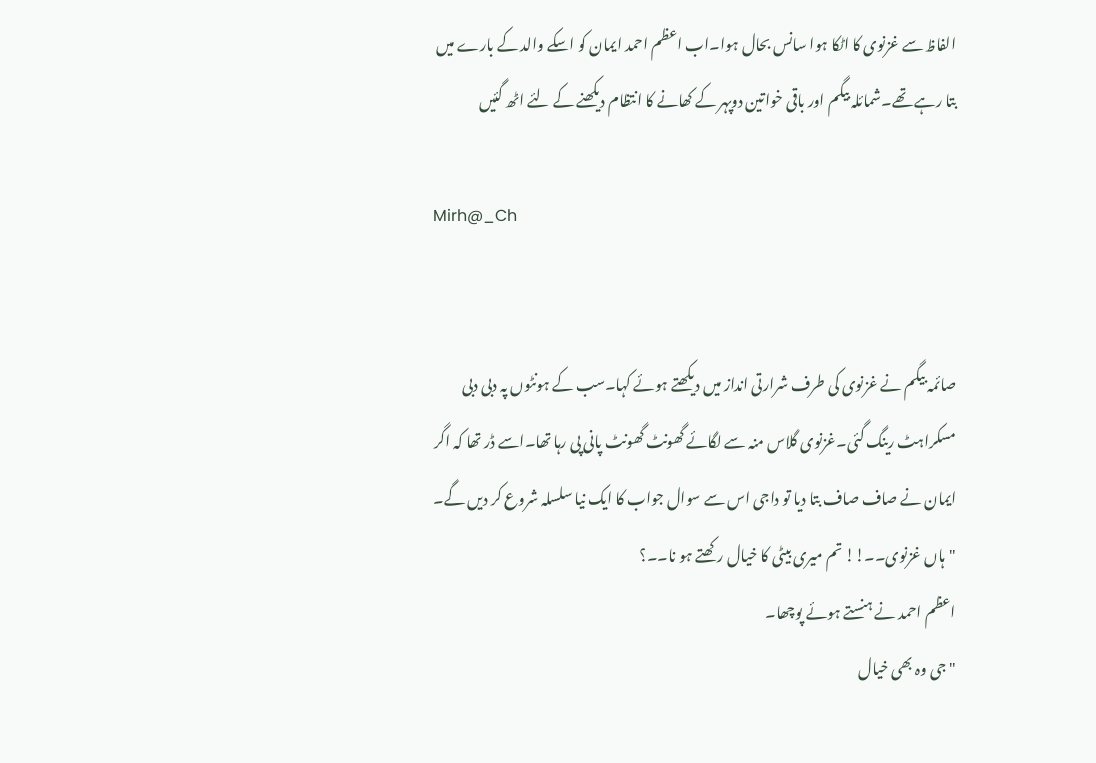الفاظ سے غزنوی کا اٹکا ہوا سانس بحال ہوا۔اب اعظم احمد ایمان کو اسکے والد کے بارے میں بتا رہے تھے۔شمائلہ بیگم اور باقی خواتین دوپہر کے کھانے کا انتظام دیکھنے کے لئے اٹھ گئیں

Mirh@_Ch


صائمہ بیگم نے غزنوی کی طرف شرارتی انداز میں دیکھتے ہوئے کہا۔سب کے ہونٹوں پہ دبی دبی مسکراہٹ رینگ گئی۔غزنوی گلاس منہ سے لگائے گھونٹ گھونٹ پانی پی رہا تھا۔اسے ڈر تھا کہ اگر ایمان نے صاف صاف بتا دیا تو داجی اس سے سوال جواب کا ایک نیا سلسلہ شروع کر دیں گے۔
"ہاں غزنوی۔۔!! تم میری بیٹی کا خیال رکھتے ہو نا۔۔؟
اعظم احمد نے ہنستے ہوئے پوچھا۔
"جی وہ بھی خیال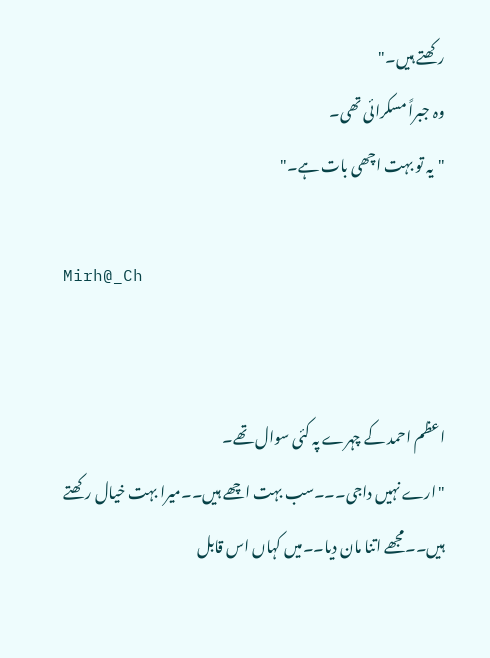رکھتے ہیں۔"
وہ جبراً مسکرائی تھی۔
"یہ تو بہت اچھی بات ہے۔"

Mirh@_Ch


اعظم احمد کے چہرے پہ کئی سوال تھے۔
"ارے نہیں داجی۔۔۔سب بہت اچھے ہیں۔۔میرا بہت خیال رکھتے ہیں۔۔مجھے اتنا مان دیا۔۔میں کہاں اس قابل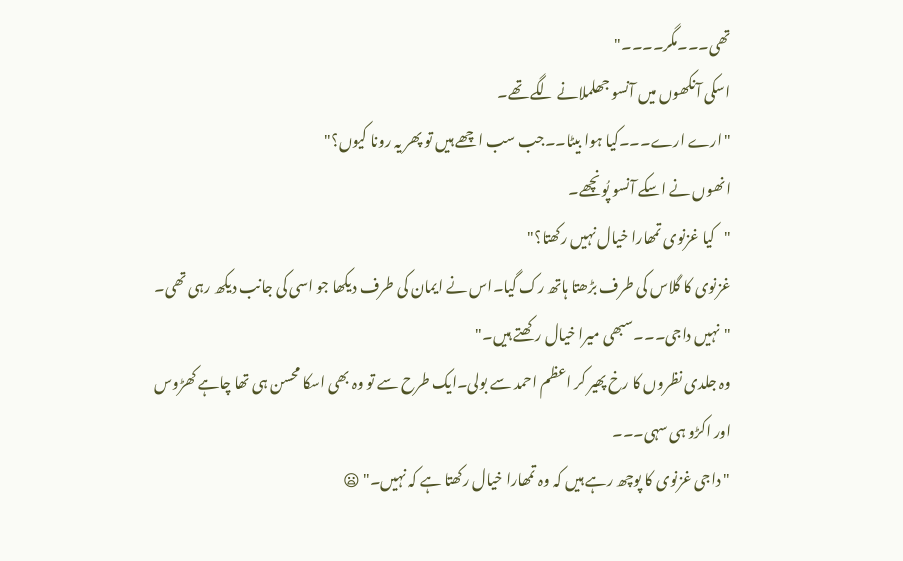تھی۔۔۔مگر۔۔۔۔"
اسکی آنکھوں میں آنسو جھلملانے لگے تھے۔
"ارے ارے۔۔۔کیا ہوا بیٹا۔۔جب سب اچھے ہیں تو پھر یہ رونا کیوں؟"
انھوں نے اسکے آنسو پُونچھے۔
"کیا غزنوی تمھارا خیال نہیں رکھتا؟"
غزنوی کا گلاس کی طرف بڑھتا ہاتھ رک گیا۔اس نے ایمان کی طرف دیکھا جو اسی کی جانب دیکھ رہی تھی۔
"نہیں داجی۔۔۔سبھی میرا خیال رکھتے ہیں۔"
وہ جلدی نظروں کا رخ پھیر کر اعظم احمد سے بولی۔ایک طرح سے تو وہ بھی اسکا محسن ہی تھا چاہے کھڑوس اور اکڑو ہی سہی۔۔۔
"داجی غزنوی کا پوچھ رہے ہیں کہ وہ تمھارا خیال رکھتا ہے کہ نہیں۔" 😦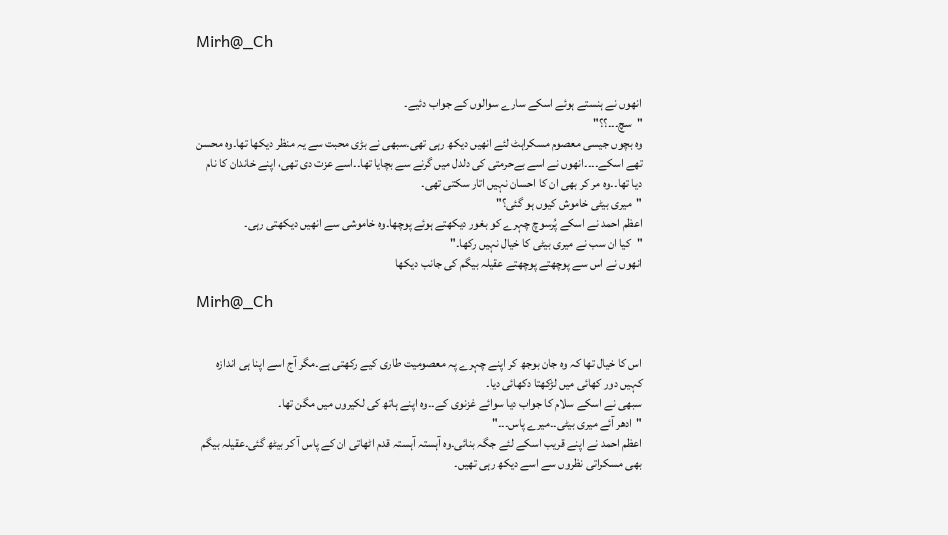Mirh@_Ch


انھوں نے ہنستے ہوئے اسکے سارے سوالوں کے جواب دئیے۔
"سچ۔۔۔؟؟"
وہ بچوں جیسی معصوم مسکراہٹ لئے انھیں دیکھ رہی تھی۔سبھی نے بڑی محبت سے یہ منظر دیکھا تھا۔وہ محسن تھے اسکے۔۔۔۔انھوں نے اسے بےحرمتی کی دلدل میں گرنے سے بچایا تھا۔۔اسے عزت دی تھی، اپنے خاندان کا نام دیا تھا۔۔وہ مر کر بھی ان کا احسان نہیں اتار سکتی تھی۔
"میری بیٹی خاموش کیوں ہو گئی؟"
اعظم احمد نے اسکے پُرسوچ چہرے کو بغور دیکھتے ہوئے پوچھا۔وہ خاموشی سے انھیں دیکھتی رہی۔
"کیا ان سب نے میری بیٹی کا خیال نہیں رکھا۔"
انھوں نے اس سے پوچھتے پوچھتے عقیلہ بیگم کی جانب دیکھا

Mirh@_Ch


اس کا خیال تھا کہ وہ جان بوجھ کر اپنے چہرے پہ معصومیت طاری کیے رکھتی ہے۔مگر آج اسے اپنا ہی اندازہ کہیں دور کھائی میں لڑکھتا دکھائی دیا۔
سبھی نے اسکے سلام کا جواب دیا سوائے غزنوی کے۔۔وہ اپنے ہاتھ کی لکیروں میں مگن تھا۔
"ادھر آئے میری بیٹی۔۔میرے پاس۔۔۔"
اعظم احمد نے اپنے قریب اسکے لئے جگہ بنائی۔وہ آہستہ آہستہ قدم اٹھاتی ان کے پاس آ کر بیٹھ گئی۔عقیلہ بیگم بھی مسکراتی نظروں سے اسے دیکھ رہی تھیں۔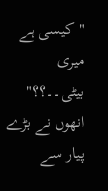"کیسی ہے میری بیٹی۔۔؟؟"
انھوں نے بڑے پیار سے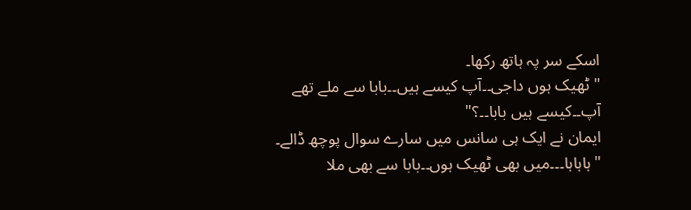اسکے سر پہ ہاتھ رکھا۔
"ٹھیک ہوں داجی۔۔آپ کیسے ہیں۔۔بابا سے ملے تھے آپ۔۔کیسے ہیں بابا۔۔؟"
ایمان نے ایک ہی سانس میں سارے سوال پوچھ ڈالے۔
"ہاہاہا۔۔۔میں بھی ٹھیک ہوں۔۔بابا سے بھی ملا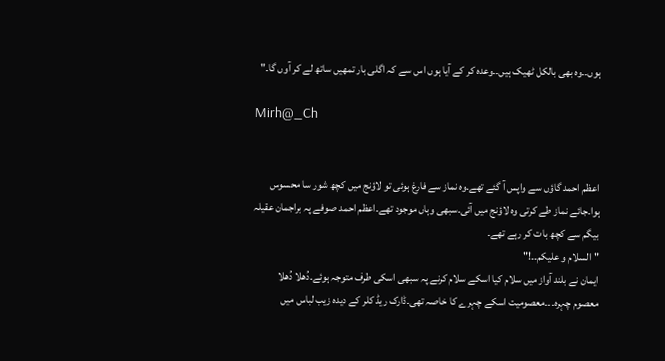ہوں۔۔وہ بھی بالکل ٹھیک ہیں۔۔وعدہ کر کے آیا ہوں اس سے کہ اگلی بار تمھیں ساتھ لے کر آوں گا۔"

Mirh@_Ch


اعظم احمد گاؤں سے واپس آ گئے تھے۔وہ نماز سے فارغ ہوئی تو لاؤنج میں کچھ شور سا محسوس ہوا۔جائے نماز طے کرتی وہ لاؤنج میں آئی۔سبھی وہاں موجود تھے۔اعظم احمد صوفے پہ براجمان عقیلہ بیگم سے کچھ بات کر رہے تھے۔
"السلام و علیکم۔۔!"
ایمان نے بلند آواز میں سلام کیا اسکے سلام کرنے پہ سبھی اسکی طرف متوجہ ہوئے۔دُھلا دُھلا معصوم چہرہ۔۔۔معصومیت اسکے چہرے کا خاصہ تھی۔ڈارک ریڈ کلر کے دیدہ زیب لباس میں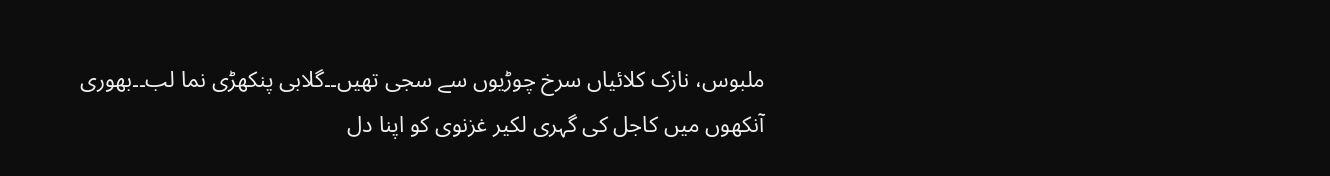ملبوس، نازک کلائیاں سرخ چوڑیوں سے سجی تھیں۔۔گلابی پنکھڑی نما لب۔۔بھوری آنکھوں میں کاجل کی گہری لکیر غزنوی کو اپنا دل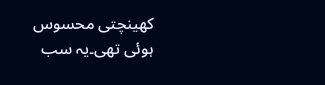کھینچتی محسوس ہوئی تھی۔یہ سب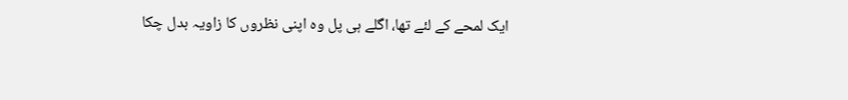ایک لمحے کے لئے تھا، اگلے ہی پل وہ اپنی نظروں کا زاویہ بدل چکا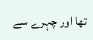تھا اور چہرے سے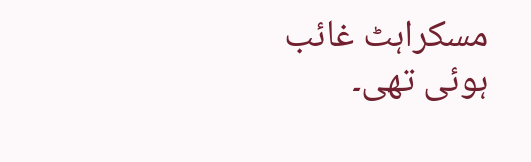مسکراہٹ غائب ہوئی تھی۔